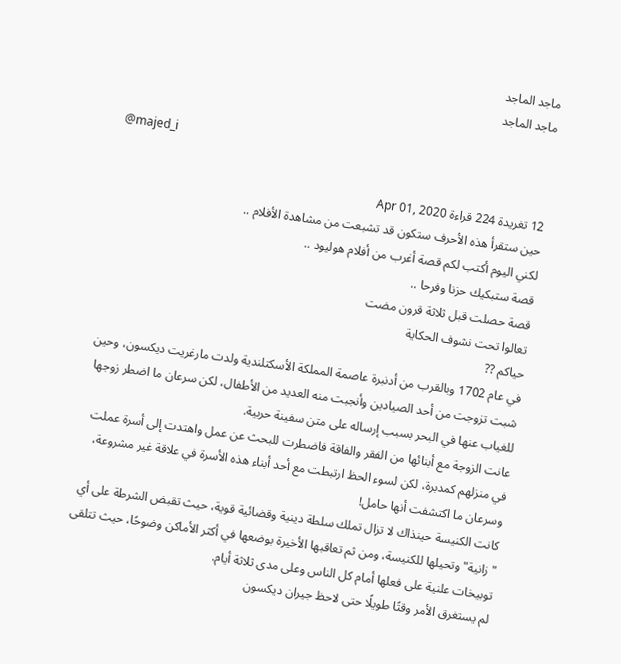ماجد الماجد
ماجد الماجد

@majed_i

12 تغريدة 224 قراءة Apr 01, 2020
حين ستقرأ هذه الأحرف ستكون قد تشبعت من مشاهدة الأفلام ..
لكني اليوم أكتب لكم قصة أغرب من أفلام هوليود ..
قصة ستبكيك حزنا وفرحا ..
قصة حصلت قبل ثلاثة قرون مضت
تعالوا تحت نشوف الحكاية
حياكم ??
في عام 1702 وبالقرب من أدنبرة عاصمة المملكة الأسكتلندية ولدت مارغريت ديكسون، وحين شبت تزوجت من أحد الصيادين وأنجبت منه العديد من الأطفال، لكن سرعان ما اضطر زوجها للغياب عنها في البحر بسبب إرساله على متن سفينة حربية.
عانت الزوجة مع أبنائها من الفقر والفاقة فاضطرت للبحث عن عمل واهتدت إلى أسرة عملت في منزلهم كمدبرة، لكن لسوء الحظ ارتبطت مع أحد أبناء هذه الأسرة في علاقة غير مشروعة، وسرعان ما اكتشفت أنها حامل!
كانت الكنيسة حينذاك لا تزال تملك سلطة دينية وقضائية قوية، حيث تقبض الشرطة على أي "زانية" وتحيلها للكنيسة، ومن ثم تعاقبها الأخيرة بوضعها في أكثر الأماكن وضوحًا، حيث تتلقى توبيخات علنية على فعلها أمام كل الناس وعلى مدى ثلاثة أيام.
لم يستغرق الأمر وقتًا طويلًا حتى لاحظ جيران ديكسون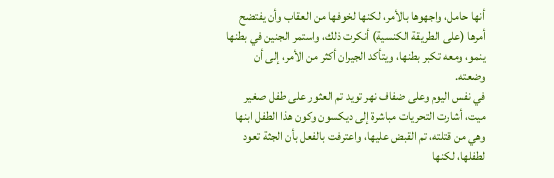أنها حامل، واجهوها بالأمر، لكنها لخوفها من العقاب وأن يفتضح أمرها (على الطريقة الكنسية) أنكرت ذلك، واستمر الجنين في بطنها ينمو، ومعه تكبر بطنها، ويتأكد الجيران أكثر من الأمر، إلى أن وضعته.
في نفس اليوم وعلى ضفاف نهر تويد تم العثور على طفل صغير ميت، أشارت التحريات مباشرة إلى ديكسون وكون هذا الطفل ابنها وهي من قتلته، تم القبض عليها، واعترفت بالفعل بأن الجثة تعود لطفلها، لكنها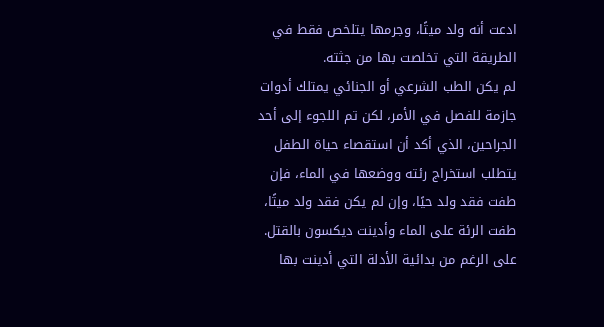ادعت أنه ولد ميتًا، وجرمها يتلخص فقط في الطريقة التي تخلصت بها من جثته.
لم يكن الطب الشرعي أو الجنائي يمتلك أدوات جازمة للفصل في الأمر، لكن تم اللجوء إلى أحد الجراحين، الذي أكد أن استقصاء حياة الطفل يتطلب استخراج رئته ووضعها في الماء، فإن طفت فقد ولد حيًا، وإن لم يكن فقد ولد ميتًا، طفت الرئة على الماء وأدينت ديكسون بالقتل.
على الرغم من بدائية الأدلة التي أدينت بها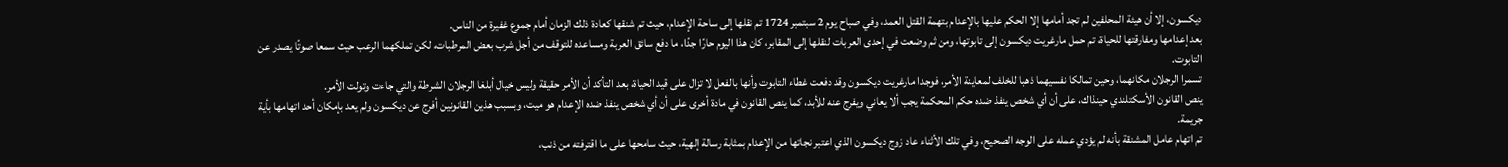ديكسون، إلا أن هيئة المحلفين لم تجد أمامها إلا الحكم عليها بالإعدام بتهمة القتل العمد، وفي صباح يوم 2 سبتمبر 1724 تم نقلها إلى ساحة الإعدام، حيث تم شنقها كعادة ذلك الزمان أمام جموع غفيرة من الناس.
بعد إعدامها ومفارقتها للحياة، تم حمل مارغريت ديكسون إلى تابوتها، ومن ثم وضعت في إحدى العربات لنقلها إلى المقابر، كان هذا اليوم حارًا جدًا، ما دفع سائق العربة ومساعده للتوقف من أجل شرب بعض المرطبات، لكن تملكهما الرعب حيث سمعا صوتًا يصدر عن التابوت.
تسمرا الرجلان مكانهما، وحين تمالكا نفسيهما ذهبا للخلف لمعاينة الأمر، فوجدا مارغريت ديكسون وقد دفعت غطاء التابوت وأنها بالفعل لا تزال على قيد الحياة، بعد التأكد أن الأمر حقيقة وليس خيال أبلغا الرجلان الشرطة والتي جاءت وتولت الأمر.
ينص القانون الأسكتلندي حينذاك، على أن أي شخص ينفذ ضده حكم المحكمة يجب ألا يعاني ويفرج عنه للأبد، كما ينص القانون في مادة أخرى على أن أي شخص ينفذ ضده الإعدام هو ميت، وبسبب هذين القانونين أفرج عن ديكسون ولم يعد بإمكان أحد اتهامها بأية جريمة.
تم اتهام عامل المشنقة بأنه لم يؤدي عمله على الوجه الصحيح، وفي تلك الأثناء عاد زوج ديكسون الذي اعتبر نجاتها من الإعدام بمثابة رسالة إلهية، حيث سامحها على ما اقترفته من ذنب،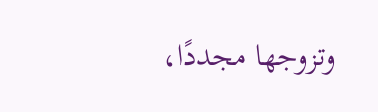وتزوجها مجددًا،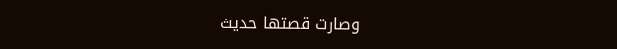وصارت قصتها حديث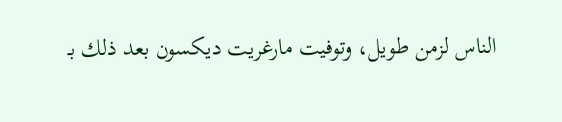الناس لزمن طويل، وتوفيت مارغريت ديكسون بعد ذلك بـ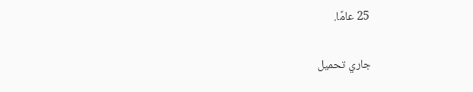25 عامًا.

جاري تحميل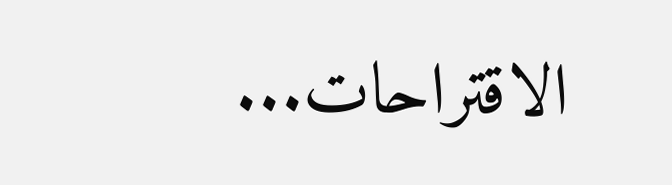الاقتراحات...